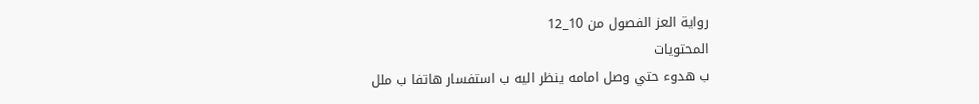رواية العز الفصول من 10_12
المحتويات
ب هدوء حتي وصل امامه ينظر اليه ب استفسار هاتفا ب ملل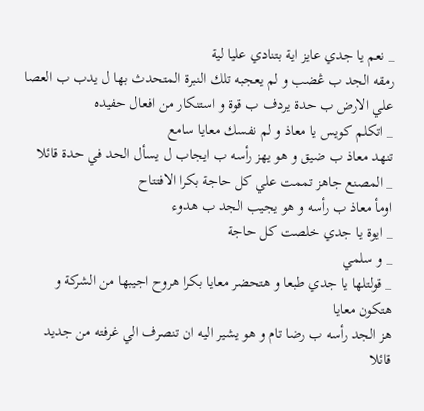_ نعم يا جدي عايز اية بتنادي عليا لية
رمقه الجد ب ڠضب و لم يعجبه تلك النبرة المتحدث بها ل يدب ب العصا علي الارض ب حدة يردف ب قوة و استنكار من افعال حفيده
_ اتكلم كويس يا معاذ و لم نفسك معايا سامع
تنهد معاذ ب ضيق و هو يهز رأسه ب ايجاب ل يسأل الحد في حدة قائلا
_ المصنع جاهز تممت علي كل حاجة بكرا الافتتاح
اومأ معاذ ب رأسه و هو يجيب الجد ب هدوء
_ ايوة يا جدي خلصت كل حاجة
_ و سلمي
_ قولتلها يا جدي طبعا و هتحضر معايا بكرا هروح اجيبها من الشركة و هتكون معايا
هز الجد رأسه ب رضا تام و هو يشير اليه ان تنصرف الي غرفته من جديد قائلا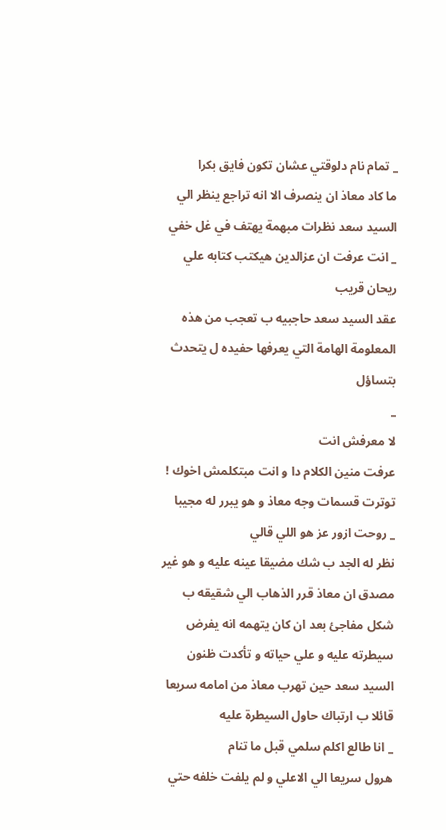_ تمام نام دلوقتي عشان تكون فايق بكرا
ما كاد معاذ ان ينصرف الا انه تراجع ينظر الي السيد سعد نظرات مبهمة يهتف في غل خفي
_ انت عرفت ان عزالدين هيكتب كتابه علي ريحان قريب
عقد السيد سعد حاجبيه ب تعجب من هذه المعلومة الهامة التي يعرفها حفيده ل يتحدث بتساؤل
_
لا معرفش انت
عرفت منين الكلام دا و انت مبتكلمش اخوك !
توترت قسمات وجه معاذ و هو يبرر له مجيبا
_ روحت ازور عز هو اللي قالي
نظر له الجد ب شك مضيقا عينه عليه و هو غير مصدق ان معاذ قرر الذهاب الي شقيقه ب شكل مفاجئ بعد ان كان يتهمه انه يفرض سيطرته عليه و علي حياته و تأكدت ظنون السيد سعد حين تهرب معاذ من امامه سريعا قائلا ب ارتباك حاول السيطرة عليه
_ انا طالع اكلم سلمي قبل ما تنام
هرول سريعا الي الاعلي و لم يلفت خلفه حتي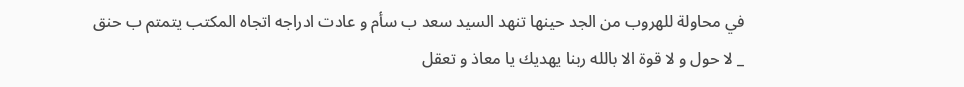في محاولة للهروب من الجد حينها تنهد السيد سعد ب سأم و عادت ادراجه اتجاه المكتب يتمتم ب حنق
_ لا حول و لا قوة الا بالله ربنا يهديك يا معاذ و تعقل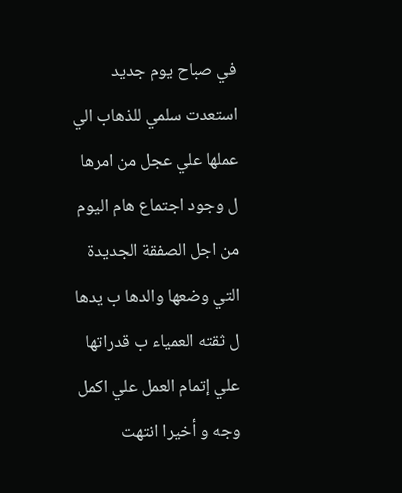في صباح يوم جديد استعدت سلمي للذهاب الي عملها علي عجل من امرها ل وجود اجتماع هام اليوم من اجل الصفقة الجديدة التي وضعها والدها ب يدها ل ثقته العمياء ب قدراتها علي إتمام العمل علي اكمل وجه و أخيرا انتهت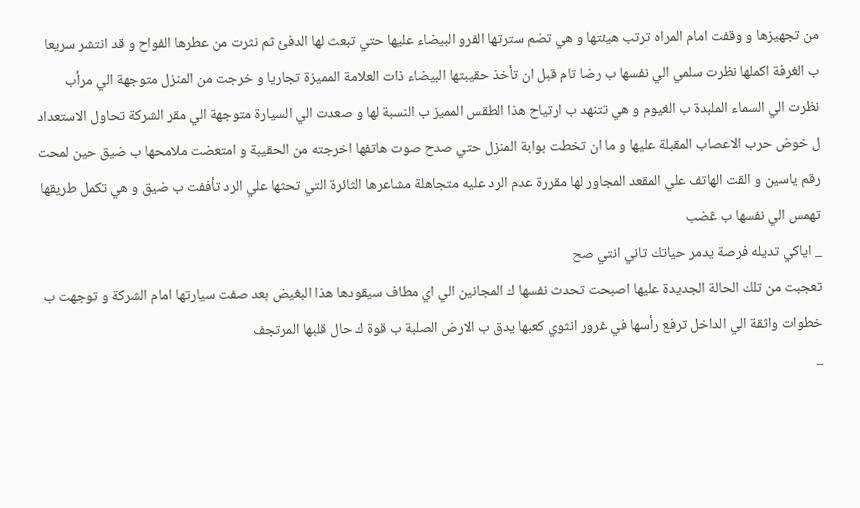من تجهيزها و وقفت امام المراه ترتب هيئتها و هي تضم سترتها الفرو البيضاء عليها حتي تبعث لها الدفئ ثم نثرت من عطرها الفواح و قد انتشر سريعا ب الغرفة اكملها نظرت سلمي الي نفسها ب رضا تام قبل ان تأخذ حقيبتها البيضاء ذات العلامة المميزة تجاريا و خرجت من المنزل متوجهة الي مرأب نظرت الي السماء الملبدة ب الغيوم و هي تتنهد ب ارتياح هذا الطقس المميز ب النسبة لها و صعدت الي السيارة متوجهة الي مقر الشركة تحاول الاستعداد ل خوض حرب الاعصاب المقبلة عليها و ما ان تخطت بوابة المنزل حتي صدح صوت هاتفها اخرجته من الحقيبة و امتعضت ملامحها ب ضيق حين لمحت رقم ياسين و القت الهاتف علي المقعد المجاور لها مقررة عدم الرد عليه متجاهلة مشاعرها الثائرة التي تحثها علي الرد تأففت ب ضيق و هي تكمل طريقها تهمس الي نفسها ب ڠضب
_ اياكي تديله فرصة يدمر حياتك تاني انتي صح
تعجبت من تلك الحالة الجديدة عليها اصبحت تحدث نفسها ك المجانين الي اي مطاف سيقودها هذا البغيض بعد صفت سيارتها امام الشركة و توجهت ب خطوات واثقة الي الداخل ترفع رأسها في غرور انثوي كعبها يدق ب الارض الصلبة ب قوة ك حال قلبها المرتجف
_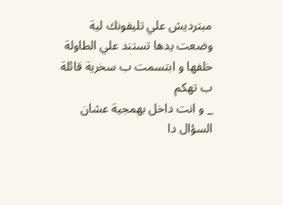مبترديش علي تليفونك لية
وضعت يدها تستند علي الطاولة خلفها و ابتسمت ب سخرية قائلة ب تهكم
_ و انت داخل بهمجية عشان السؤال دا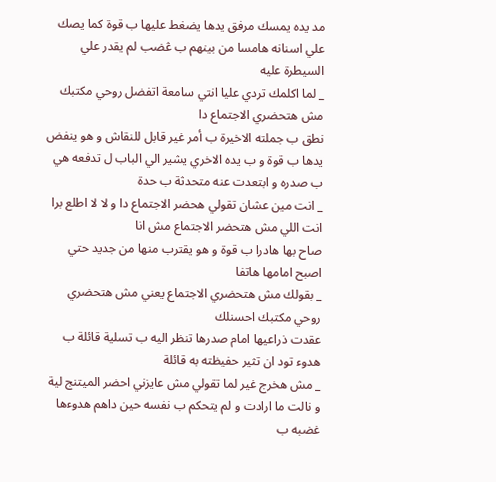مد يده يمسك مرفق يدها يضغط عليها ب قوة كما يصك علي اسنانه هامسا من بينهم ب ڠضب لم يقدر علي السيطرة عليه
_ لما اكلمك تردي عليا انتي سامعة اتفضل روحي مكتبك مش هتحضري الاجتماع دا
نطق ب جملته الاخيرة ب أمر غير قابل للنقاش و هو ينفض يدها ب قوة و ب يده الاخري يشير الي الباب ل تدفعه هي ب صدره و ابتعدت عنه متحدثة ب حدة
_ انت مين عشان تقولي هحضر الاجتماع دا و لا لا اطلع برا انت اللي مش هتحضر الاجتماع مش انا
صاح بها هادرا ب قوة و هو يقترب منها من جديد حتي اصبح امامها هاتفا
_ بقولك مش هتحضري الاجتماع يعني مش هتحضري روحي مكتبك احسنلك
عقدت ذراعيها امام صدرها تنظر اليه ب تسلية قائلة ب هدوء تود ان تثير حفيظته به قائلة
_ مش هخرج غير لما تقولي مش عايزني احضر الميتنج لية
و نالت ما ارادت و لم يتحكم ب نفسه حين داهم هدوءها غضبه ب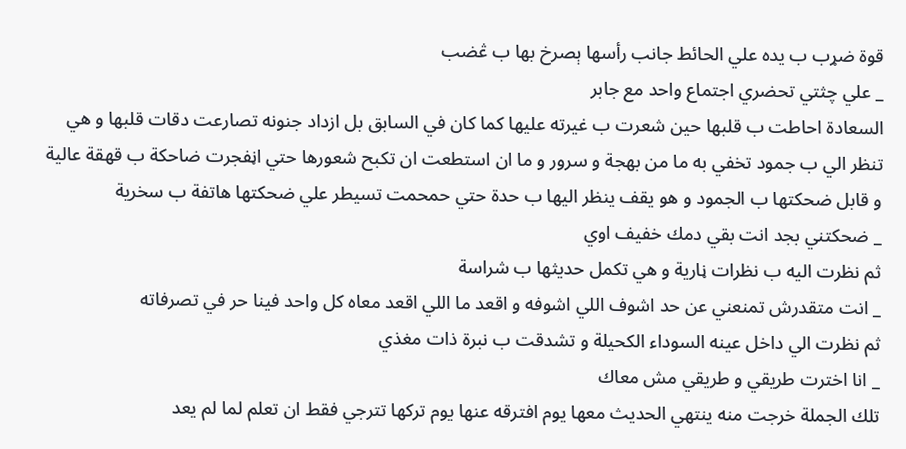قوة ضړب ب يده علي الحائط جانب رأسها ېصرخ بها ب ڠضب
_ علي چثتي تحضري اجتماع واحد مع جابر
السعادة احاطت ب قلبها حين شعرت ب غيرته عليها كما كان في السابق بل ازداد جنونه تصارعت دقات قلبها و هي تنظر الي ب جمود تخفي به ما من بهجة و سرور و ما ان استطعت ان تكبح شعورها حتي اڼفجرت ضاحكة ب قهقة عالية و قابل ضحكتها ب الجمود و هو يقف ينظر اليها ب حدة حتي حمحمت تسيطر علي ضحكتها هاتفة ب سخرية
_ ضحكتني بجد انت بقي دمك خفيف اوي
ثم نظرت اليه ب نظرات ڼارية و هي تكمل حديثها ب شراسة
_ انت متقدرش تمنعني عن حد اشوف اللي اشوفه و اقعد ما اللي اقعد معاه كل واحد فينا حر في تصرفاته
ثم نظرت الي داخل عينه السوداء الكحيلة و تشدقت ب نبرة ذات مغذي
_ انا اخترت طريقي و طريقي مش معاك
تلك الجملة خرجت منه ينتهي الحديث معها يوم افترقه عنها يوم تركها تترجي فقط ان تعلم لما لم يعد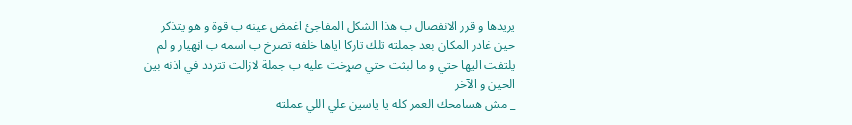يريدها و قرر الانفصال ب هذا الشكل المفاجئ اغمض عينه ب قوة و هو يتذكر حين غادر المكان بعد جملته تلك تاركا اياها خلفه تصرخ ب اسمه ب اڼهيار و لم يلتفت اليها حتي و ما لبثت حتي صړخت عليه ب جملة لازالت تتردد في اذنه بين الحين و الآخر
_ مش هسامحك العمر كله يا ياسين علي اللي عملته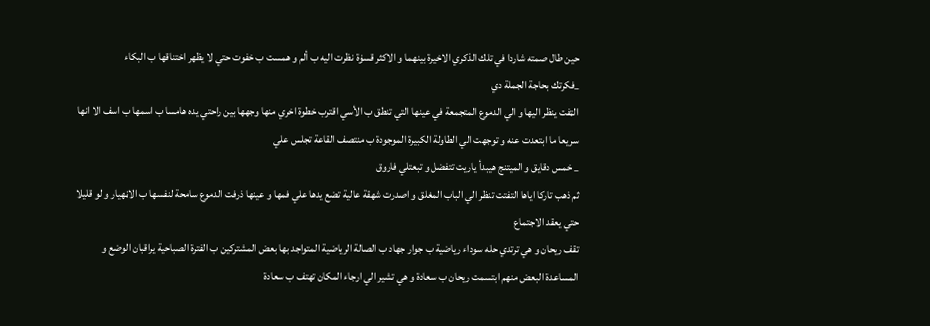حين طال صمته شاردا في تلك الذكري الاخيرة بينهما و الاكثر قسۏة نظرت اليه ب ألم و همست ب خفوت حتي لا يظهر اختناقها ب البكاء
_فكرتك بحاجة الجملة دي
الټفت ينظر اليها و الي الدموع المتجمعة في عينها التي تنطق ب الأسي اقترب خطوة اخري منها وجهها بين راحتي يده هامسا ب اسمها ب اسف الا انها سريعا ما ابتعدت عنه و توجهت الي الطاولة الكبيرة الموجودة ب منتصف القاعة تجلس علي
_ خمس دقايق و الميتنج هيبدأ ياريت تتفضل و تبعتلي فاروق
ثم ذهب تاركا اياها التفتت تنظر الي الباب المغلق و اصدرت شهقة عالية تضع يدها علي فمها و عينها ذرفت الدموع سامحة لنفسها ب الاڼهيار و لو قليلا حتي يعقد الاجتماع
تقف ريحان و هي ترتدي حله سوداء رياضية ب جوار جهاد ب الصالة الرياضية المتواجد بها بعض المشتركين ب الفترة الصباحية يراقبان الوضع و المساعدة البعض منهم ابتسمت ريحان ب سعادة و هي تشير الي ارجاء المكان تهتف ب سعادة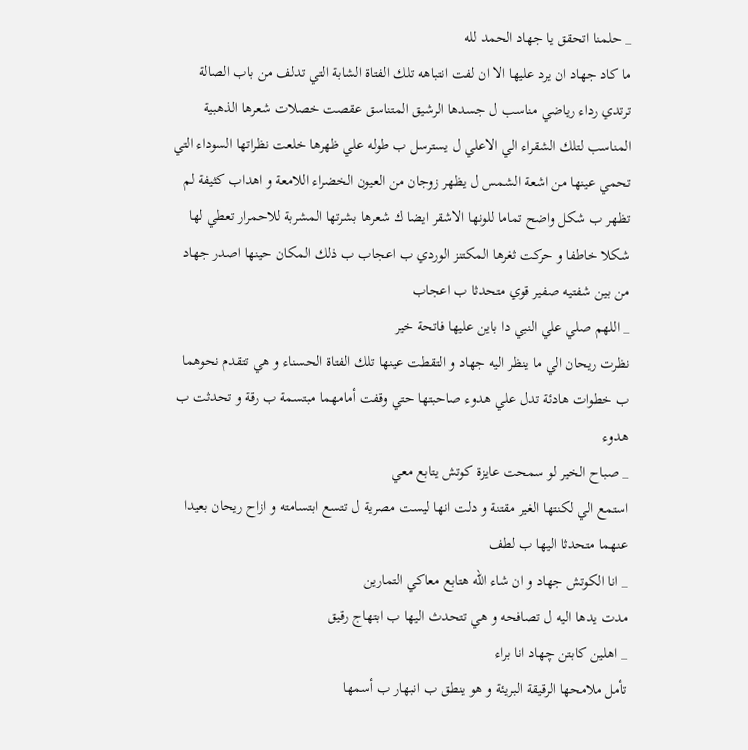_ حلمنا اتحقق يا جهاد الحمد لله
ما كاد جهاد ان يرد عليها الا ان لفت انتباهه تلك الفتاة الشابة التي تدلف من باب الصالة ترتدي رداء رياضي مناسب ل جسدها الرشيق المتناسق عقصت خصلات شعرها الذهبية المناسب لتلك الشقراء الي الاعلي ل يسترسل ب طوله علي ظهرها خلعت نظراتها السوداء التي تحمي عينها من اشعة الشمس ل يظهر زوجان من العيون الخضراء اللامعة و اهداب كثيفة لم تظهر ب شكل واضح تماما للونها الاشقر ايضا ك شعرها بشرتها المشربة للاحمرار تعطي لها شكلا خاطفا و حركت ثغرها المكتنز الوردي ب اعجاب ب ذلك المكان حينها اصدر جهاد من بين شفتيه صفير قوي متحدثا ب اعجاب
_ اللهم صلي علي النبي دا باين عليها فاتحة خير
نظرت ريحان الي ما ينظر اليه جهاد و التقطت عينها تلك الفتاة الحسناء و هي تتقدم نحوهما ب خطوات هادئة تدل علي هدوء صاحبتها حتي وقفت أمامهما مبتسمة ب رقة و تحدثت ب هدوء
_ صباح الخير لو سمحت عايزة كوتش يتابع معي
استمع الي لكنتها الغير مقتنة و دلت انها ليست مصرية ل تتسع ابتسامته و ازاح ريحان بعيدا عنهما متحدثا اليها ب لطف
_ انا الكوتش جهاد و ان شاء الله هتابع معاكي التمارين
مدت يدها اليه ل تصافحه و هي تتحدث اليها ب ابتهاج رقيق
_ اهلين كابتن چهاد انا براء
تأمل ملامحها الرقيقة البريئة و هو ينطق ب انبهار ب أسمها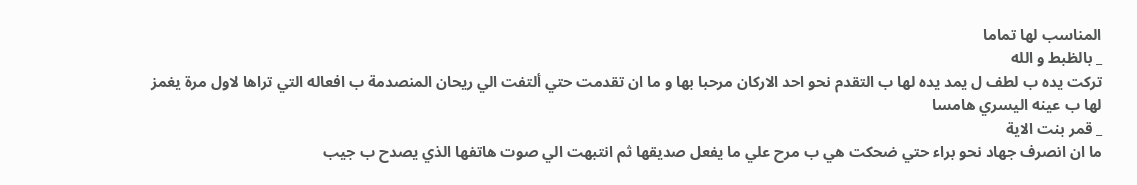المناسب لها تماما
_ بالظبط و الله
تركت يده ب لطف ل يمد يده لها ب التقدم نحو احد الاركان مرحبا بها و ما ان تقدمت حتي ألتفت الي ريحان المنصدمة ب افعاله التي تراها لاول مرة يغمز لها ب عينه اليسري هامسا
_ قمر بنت الاية
ما ان انصرف جهاد نحو براء حتي ضحكت هي ب مرح علي ما يفعل صديقها ثم انتبهت الي صوت هاتفها الذي يصدح ب جيب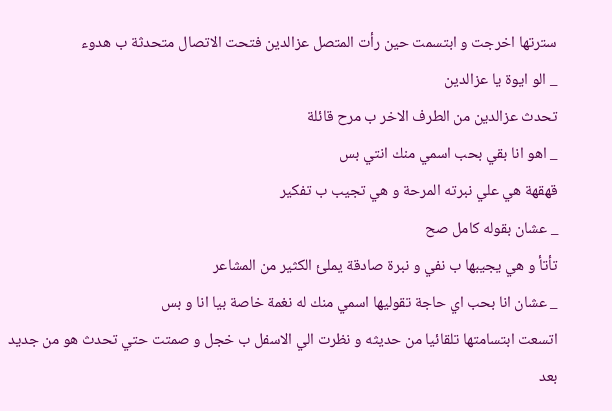سترتها اخرجت و ابتسمت حين رأت المتصل عزالدين فتحت الاتصال متحدثة ب هدوء
_ الو ايوة يا عزالدين
تحدث عزالدين من الطرف الاخر ب مرح قائلة
_ اهو انا بقي بحب اسمي منك انتي بس
قهقهة هي علي نبرته المرحة و هي تجيب ب تفكير
_ عشان بقوله كامل صح
تأتأ و هي يجيبها ب نفي و نبرة صادقة يملئ الكثير من المشاعر
_ عشان انا بحب اي حاجة تقوليها اسمي منك له نغمة خاصة بيا انا و بس
اتسعت ابتسامتها تلقائيا من حديثه و نظرت الي الاسفل ب خجل و صمتت حتي تحدث هو من جديد بعد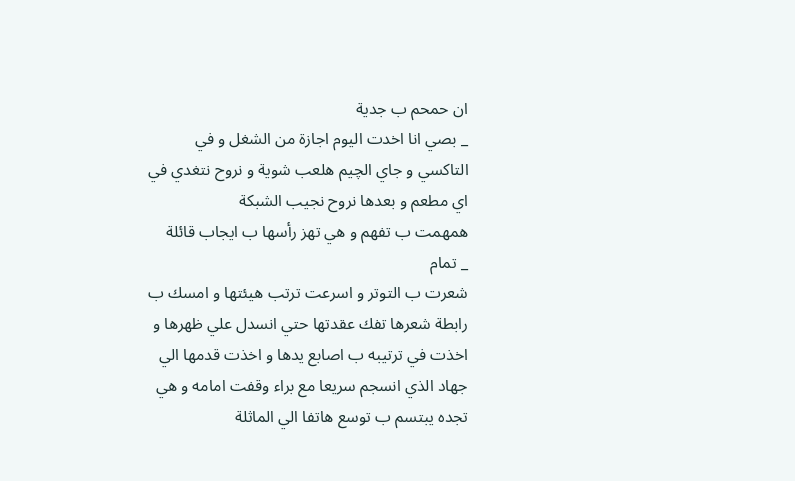ان حمحم ب جدية
_ بصي انا اخدت اليوم اجازة من الشغل و في التاكسي و جاي الچيم هلعب شوية و نروح نتغدي في اي مطعم و بعدها نروح نجيب الشبكة
همهمت ب تفهم و هي تهز رأسها ب ايجاب قائلة
_ تمام
شعرت ب التوتر و اسرعت ترتب هيئتها و امسك ب رابطة شعرها تفك عقدتها حتي انسدل علي ظهرها و اخذت في ترتيبه ب اصابع يدها و اخذت قدمها الي جهاد الذي انسجم سريعا مع براء وقفت امامه و هي تجده يبتسم ب توسع هاتفا الي الماثلة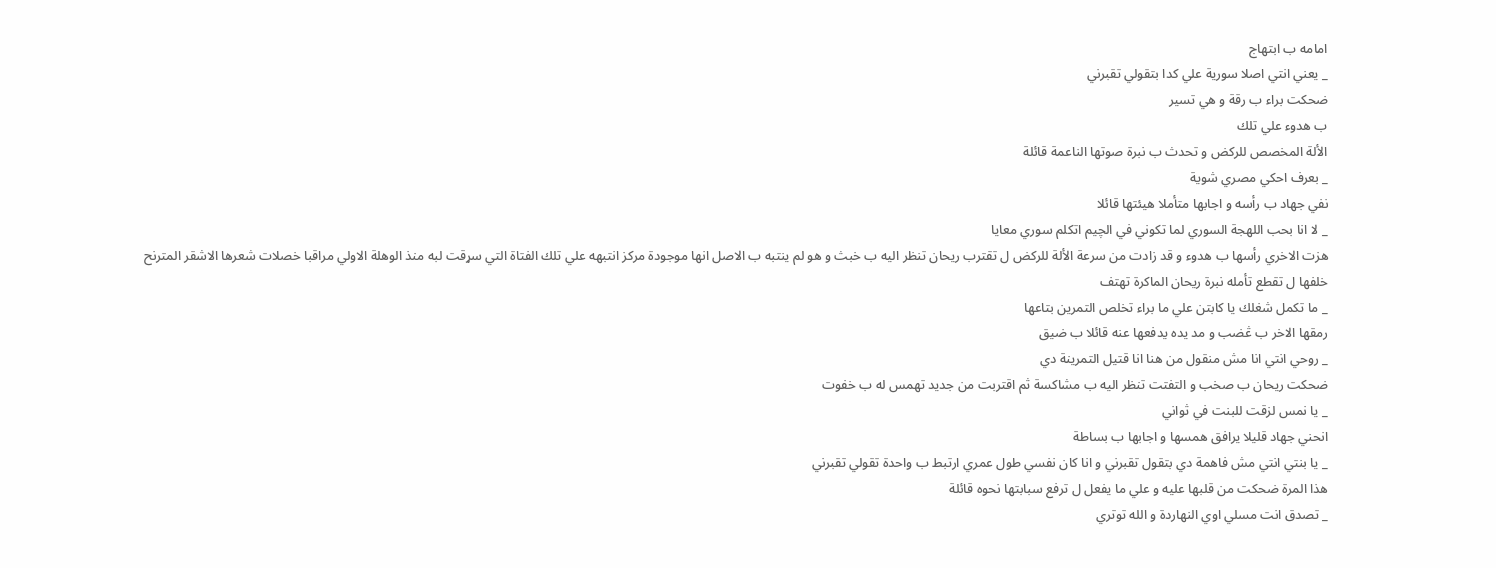امامه ب ابتهاج
_ يعني انتي اصلا سورية علي كدا بتقولي تقبرني
ضحكت براء ب رقة و هي تسير
ب هدوء علي تلك
الألة المخصص للركض و تحدث ب نبرة صوتها الناعمة قائلة
_ بعرف احكي مصري شوية
نفي جهاد ب رأسه و اجابها متأملا هيئتها قائلا
_ لا انا بحب اللهجة السوري لما تكوني في الچيم اتكلم سوري معايا
هزت الاخري رأسها ب هدوء و قد زادت من سرعة الألة للركض ل تقترب ريحان تنظر اليه ب خبث و هو لم ينتبه ب الاصل انها موجودة مركز انتبهه علي تلك الفتاة التي سړقت لبه منذ الوهلة الاولي مراقبا خصلات شعرها الاشقر المترنح خلفها ل تقطع تأمله نبرة ريحان الماكرة تهتف
_ ما تكمل شغلك يا كابتن علي ما براء تخلص التمرين بتاعها
رمقها الاخر ب ڠضب و مد يده يدفعها عنه قائلا ب ضيق
_ روحي انتي انا مش منقول من هنا انا قتيل التمرينة دي
ضحكت ريحان ب صخب و التفتت تنظر اليه ب مشاكسة ثم اقتربت من جديد تهمس له ب خفوت
_ يا نمس لزقت للبنت في ثواني
انحني جهاد قليلا يرافق همسها و اجابها ب بساطة
_ يا بنتي انتي مش فاهمة دي بتقول تقبرني و انا كان نفسي طول عمري ارتبط ب واحدة تقولي تقبرني
هذا المرة ضحكت من قلبها عليه و علي ما يفعل ل ترفع سبابتها نحوه قائلة
_ تصدق انت مسلي اوي النهاردة و الله توتري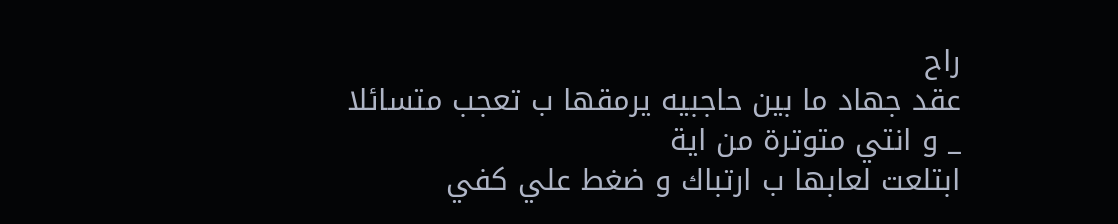راح
عقد جهاد ما بين حاجبيه يرمقها ب تعجب متسائلا
_ و انتي متوترة من اية
ابتلعت لعابها ب ارتباك و ضغط علي كفي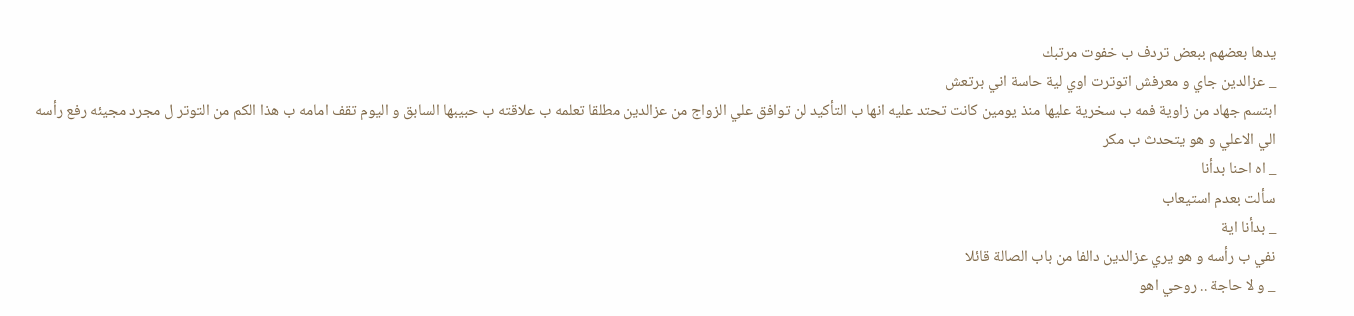يدها بعضهم ببعض تردف ب خفوت مرتبك
_ عزالدين جاي و معرفش اتوترت اوي لية حاسة اني برتعش
ابتسم جهاد من زاوية فمه ب سخرية عليها منذ يومين كانت تحتد عليه انها ب التأكيد لن توافق علي الزواج من عزالدين مطلقا تعلمه ب علاقته ب حبيبها السابق و اليوم تقف امامه ب هذا الكم من التوتر ل مجرد مجيئه رفع رأسه الي الاعلي و هو يتحدث ب مكر
_ اه احنا بدأنا
سألت بعدم استيعاب
_ بدأنا اية
نفي ب رأسه و هو يري عزالدين دالفا من باب الصالة قائلا
_ و لا حاجة .. روحي اهو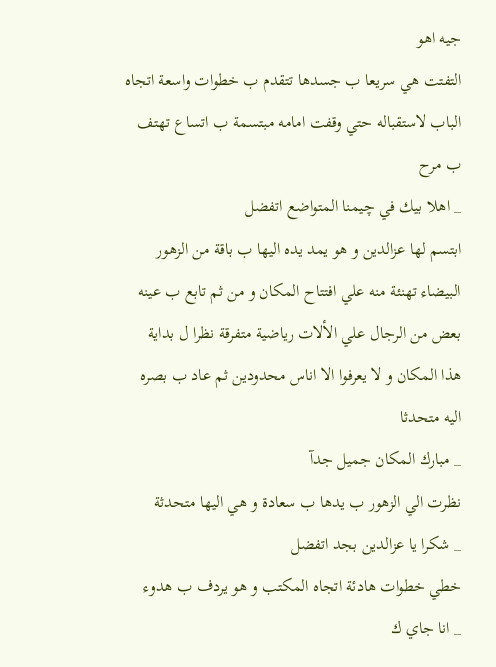جيه اهو
التفتت هي سريعا ب جسدها تتقدم ب خطوات واسعة اتجاه الباب لاستقباله حتي وقفت امامه مبتسمة ب اتساع تهتف ب مرح
_ اهلا بيك في چيمنا المتواضع اتفضل
ابتسم لها عزالدين و هو يمد يده اليها ب باقة من الزهور البيضاء تهنئة منه علي افتتاح المكان و من ثم تابع ب عينه بعض من الرجال علي الألات رياضية متفرقة نظرا ل بداية هذا المكان و لا يعرفوا الا اناس محدودين ثم عاد ب بصره اليه متحدثا
_ مبارك المكان جميل جدآ
نظرت الي الزهور ب يدها ب سعادة و هي اليها متحدثة
_ شكرا يا عزالدين بجد اتفضل
خطي خطوات هادئة اتجاه المكتب و هو يردف ب هدوء
_ انا جاي ك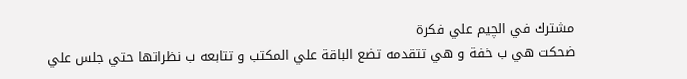مشترك في الچيم علي فكرة
ضحكت هي ب خفة و هي تتقدمه تضع الباقة علي المكتب و تتابعه ب نظراتها حتي جلس علي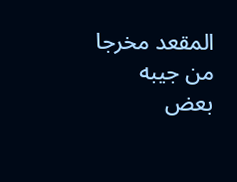المقعد مخرجا من جيبه بعض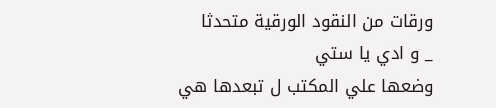ورقات من النقود الورقية متحدثا
_ و ادي يا ستي
وضعها علي المكتب ل تبعدها هي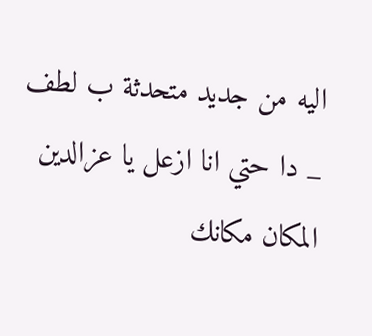اليه من جديد متحدثة ب لطف
_ دا حتي انا ازعل يا عزالدين المكان مكانك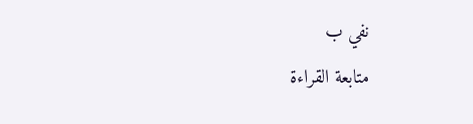نفي ب
متابعة القراءة